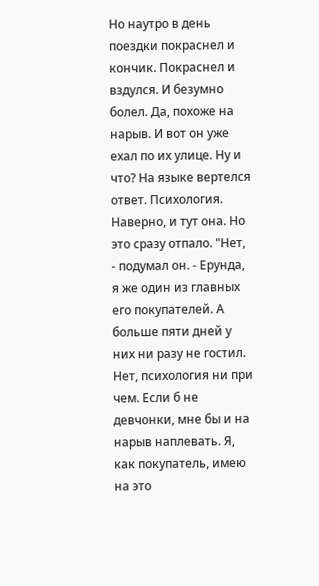Но наутро в день поездки покраснел и кончик. Покраснел и вздулся. И безумно болел. Да, похоже на нарыв. И вот он уже ехал по их улице. Ну и что? На языке вертелся ответ. Психология. Наверно, и тут она. Но это сразу отпало. "Нет, - подумал он. - Ерунда, я же один из главных его покупателей. А больше пяти дней у них ни разу не гостил. Нет, психология ни при чем. Если б не девчонки, мне бы и на нарыв наплевать. Я, как покупатель, имею на это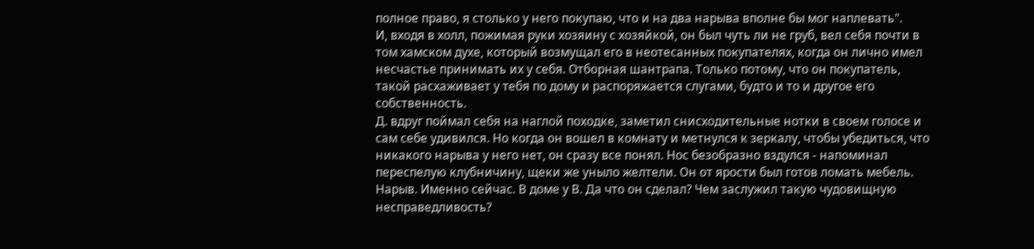полное право, я столько у него покупаю, что и на два нарыва вполне бы мог наплевать".
И, входя в холл, пожимая руки хозяину с хозяйкой, он был чуть ли не груб, вел себя почти в том хамском духе, который возмущал его в неотесанных покупателях, когда он лично имел несчастье принимать их у себя. Отборная шантрапа. Только потому, что он покупатель, такой расхаживает у тебя по дому и распоряжается слугами, будто и то и другое его собственность.
Д. вдруг поймал себя на наглой походке, заметил снисходительные нотки в своем голосе и сам себе удивился. Но когда он вошел в комнату и метнулся к зеркалу, чтобы убедиться, что никакого нарыва у него нет, он сразу все понял. Нос безобразно вздулся - напоминал переспелую клубничину, щеки же уныло желтели. Он от ярости был готов ломать мебель. Нарыв. Именно сейчас. В доме у В. Да что он сделал? Чем заслужил такую чудовищную несправедливость?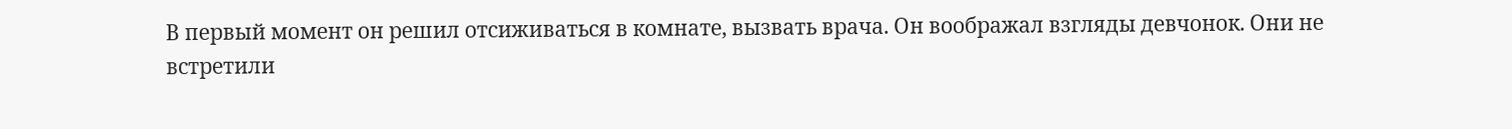В первый момент он решил отсиживаться в комнате, вызвать врача. Он воображал взгляды девчонок. Они не встретили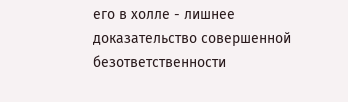его в холле - лишнее доказательство совершенной безответственности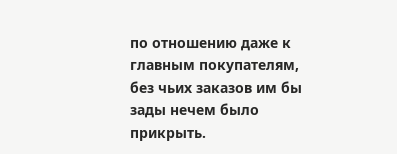по отношению даже к главным покупателям, без чьих заказов им бы зады нечем было прикрыть.